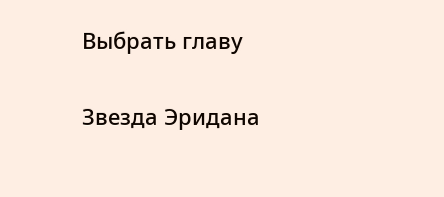Выбрать главу

Звезда Эридана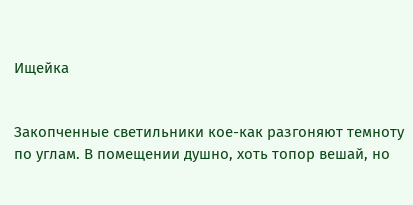Ищейка


Закопченные светильники кое-как разгоняют темноту по углам. В помещении душно, хоть топор вешай, но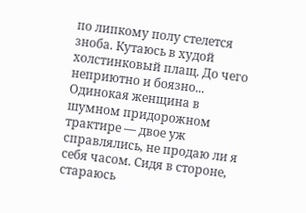по липкому полу стелется зноба. Кутаюсь в худой холстинковый плащ. До чего неприютно и боязно... Одинокая женщина в шумном придорожном трактире — двое уж справлялись, не продаю ли я себя часом. Сидя в стороне, стараюсь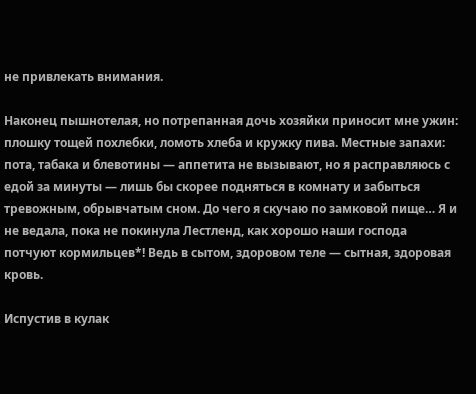не привлекать внимания.

Наконец пышнотелая, но потрепанная дочь хозяйки приносит мне ужин: плошку тощей похлебки, ломоть хлеба и кружку пива. Местные запахи: пота, табака и блевотины — аппетита не вызывают, но я расправляюсь с едой за минуты — лишь бы скорее подняться в комнату и забыться тревожным, обрывчатым сном. До чего я скучаю по замковой пище… Я и не ведала, пока не покинула Лестленд, как хорошо наши господа потчуют кормильцев*! Ведь в сытом, здоровом теле — сытная, здоровая кровь.

Испустив в кулак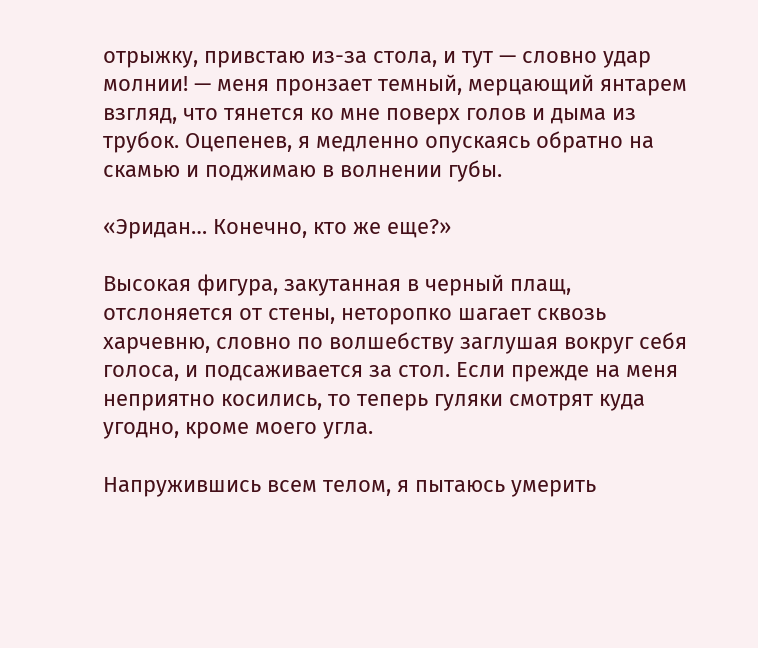отрыжку, привстаю из-за стола, и тут — словно удар молнии! — меня пронзает темный, мерцающий янтарем взгляд, что тянется ко мне поверх голов и дыма из трубок. Оцепенев, я медленно опускаясь обратно на скамью и поджимаю в волнении губы.

«Эридан… Конечно, кто же еще?»

Высокая фигура, закутанная в черный плащ, отслоняется от стены, неторопко шагает сквозь харчевню, словно по волшебству заглушая вокруг себя голоса, и подсаживается за стол. Если прежде на меня неприятно косились, то теперь гуляки смотрят куда угодно, кроме моего угла.

Напружившись всем телом, я пытаюсь умерить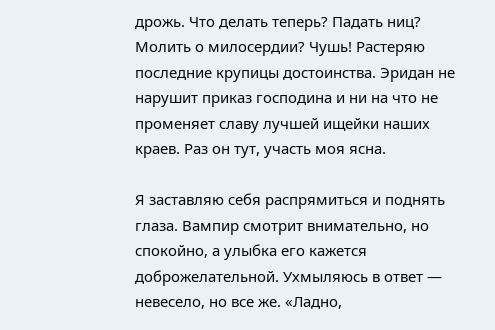дрожь. Что делать теперь? Падать ниц? Молить о милосердии? Чушь! Растеряю последние крупицы достоинства. Эридан не нарушит приказ господина и ни на что не променяет славу лучшей ищейки наших краев. Раз он тут, участь моя ясна.

Я заставляю себя распрямиться и поднять глаза. Вампир смотрит внимательно, но спокойно, а улыбка его кажется доброжелательной. Ухмыляюсь в ответ — невесело, но все же. «Ладно,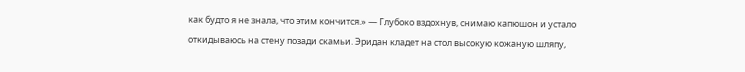как будто я не знала, что этим кончится.» — Глубоко вздохнув, снимаю капюшон и устало откидываюсь на стену позади скамьи. Эридан кладет на стол высокую кожаную шляпу,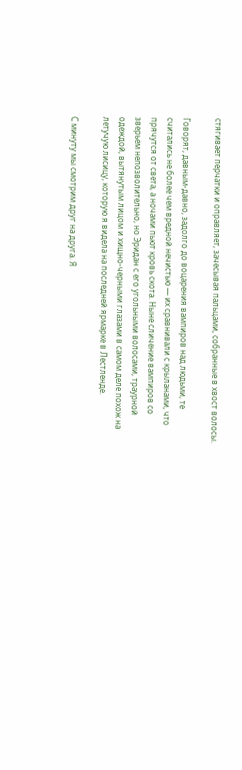стягивает перчатки и оправляет, зачесывая пальцами, собранные в хвост волосы.

Говорят, давным-давно, задолго до воцарения вампиров над людьми, те считались не более чем вредной нечистью — их сравнивали с крыланами, что прячутся от света, а ночами пьют кровь скота. Ныне сличение вампиров со зверьем непозволительно, но Эридан с его угольными волосами, траурной одеждой, вытянутым лицом и хищно-черными глазами в самом деле похож на летучую лисицу, которую я видела на последней ярмарке в Лестленде.

С минуту мы смотрим друг на друга. Я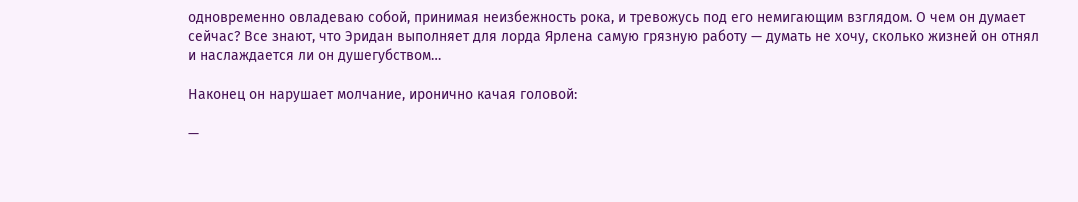одновременно овладеваю собой, принимая неизбежность рока, и тревожусь под его немигающим взглядом. О чем он думает сейчас? Все знают, что Эридан выполняет для лорда Ярлена самую грязную работу — думать не хочу, сколько жизней он отнял и наслаждается ли он душегубством…

Наконец он нарушает молчание, иронично качая головой:

—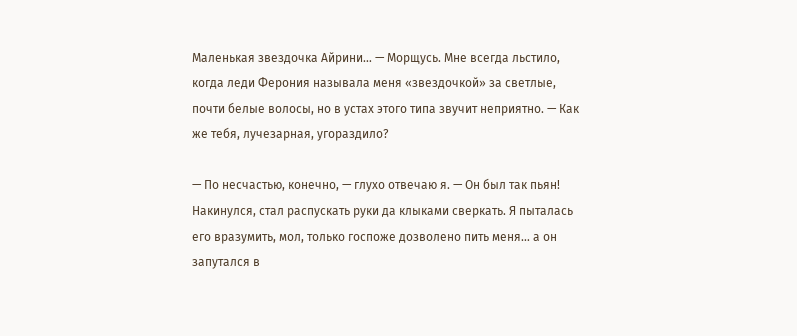Маленькая звездочка Айрини… — Морщусь. Мне всегда льстило, когда леди Ферония называла меня «звездочкой» за светлые, почти белые волосы, но в устах этого типа звучит неприятно. — Как же тебя, лучезарная, угораздило?

— По несчастью, конечно, — глухо отвечаю я. — Он был так пьян! Накинулся, стал распускать руки да клыками сверкать. Я пыталась его вразумить, мол, только госпоже дозволено пить меня… а он запутался в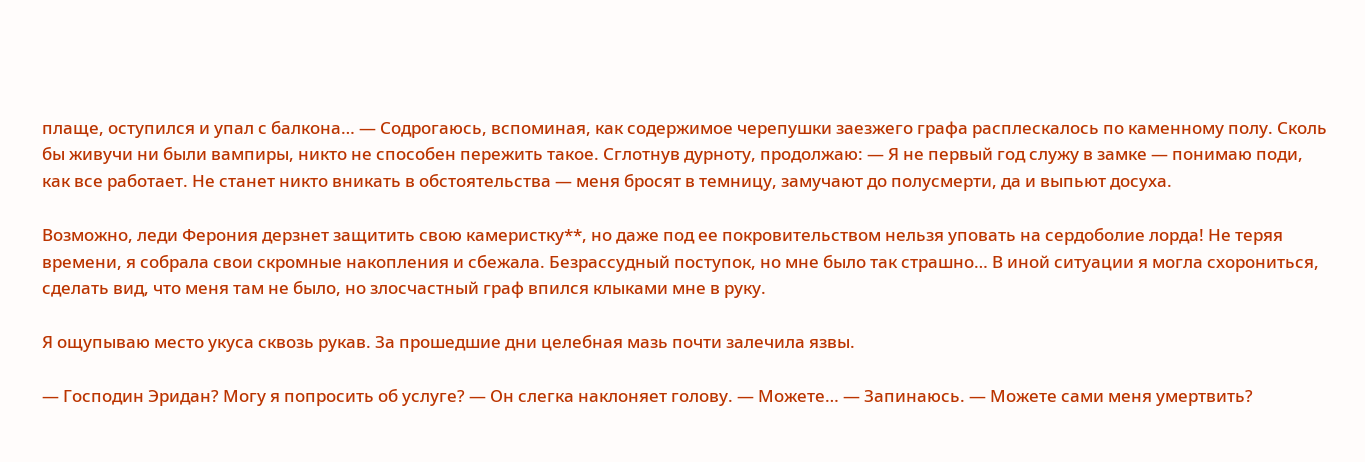плаще, оступился и упал с балкона… — Содрогаюсь, вспоминая, как содержимое черепушки заезжего графа расплескалось по каменному полу. Сколь бы живучи ни были вампиры, никто не способен пережить такое. Сглотнув дурноту, продолжаю: — Я не первый год служу в замке — понимаю поди, как все работает. Не станет никто вникать в обстоятельства — меня бросят в темницу, замучают до полусмерти, да и выпьют досуха.

Возможно, леди Ферония дерзнет защитить свою камеристку**, но даже под ее покровительством нельзя уповать на сердоболие лорда! Не теряя времени, я собрала свои скромные накопления и сбежала. Безрассудный поступок, но мне было так страшно… В иной ситуации я могла схорониться, сделать вид, что меня там не было, но злосчастный граф впился клыками мне в руку.

Я ощупываю место укуса сквозь рукав. За прошедшие дни целебная мазь почти залечила язвы.

— Господин Эридан? Могу я попросить об услуге? — Он слегка наклоняет голову. — Можете… — Запинаюсь. — Можете сами меня умертвить?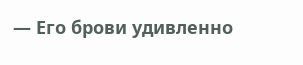— Его брови удивленно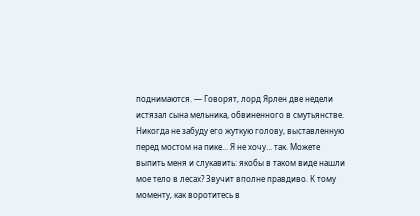поднимаются. — Говорят, лорд Ярлен две недели истязал сына мельника, обвиненного в смутьянстве. Никогда не забуду его жуткую голову, выставленную перед мостом на пике… Я не хочу… так. Можете выпить меня и слукавить: якобы в таком виде нашли мое тело в лесах? Звучит вполне правдиво. К тому моменту, как воротитесь в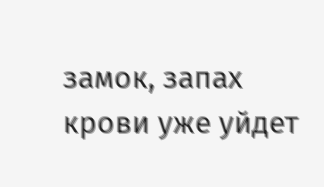замок, запах крови уже уйдет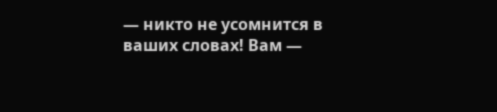— никто не усомнится в ваших словах! Вам —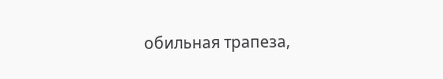обильная трапеза,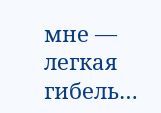мне — легкая гибель…